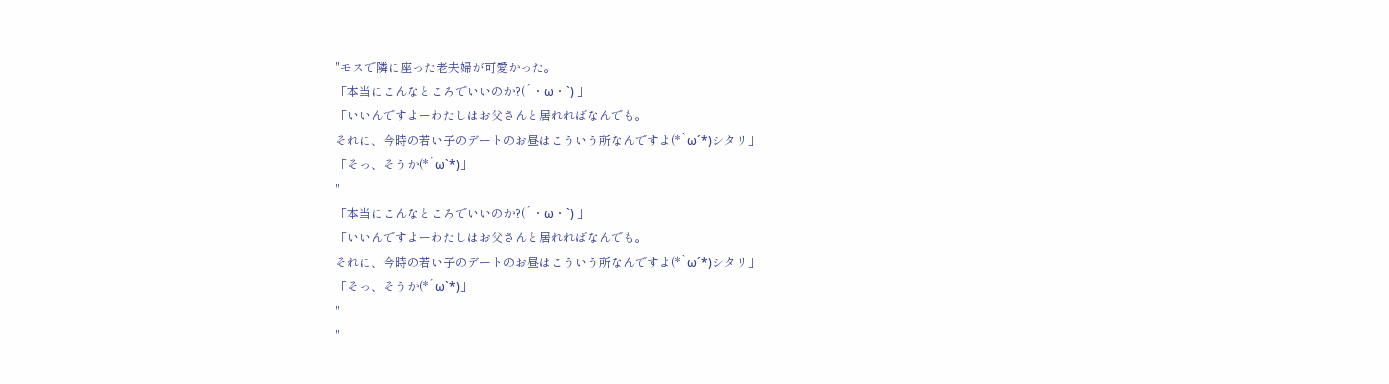"モスで隣に座った老夫婦が可愛かった。
「本当にこんなところでいいのか?(´・ω・`) 」
「いいんですよーわたしはお父さんと居れればなんでも。
それに、今時の若い子のデートのお昼はこういう所なんですよ(*`ω´*)シタリ」
「そっ、そうか(*´ω`*)」
"
「本当にこんなところでいいのか?(´・ω・`) 」
「いいんですよーわたしはお父さんと居れればなんでも。
それに、今時の若い子のデートのお昼はこういう所なんですよ(*`ω´*)シタリ」
「そっ、そうか(*´ω`*)」
"
"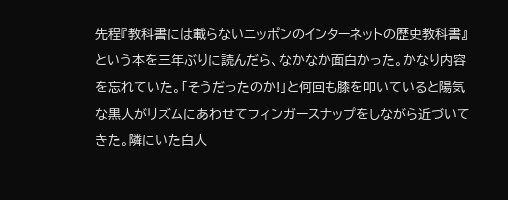先程『教科書には載らないニッポンのインターネットの歴史教科書』という本を三年ぶりに読んだら、なかなか面白かった。かなり内容を忘れていた。「そうだったのか!」と何回も膝を叩いていると陽気な黒人がリズムにあわせてフィンガースナップをしながら近づいてきた。隣にいた白人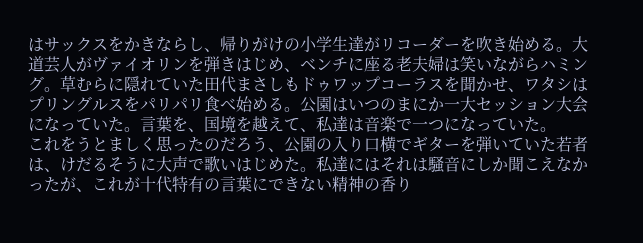はサックスをかきならし、帰りがけの小学生達がリコーダーを吹き始める。大道芸人がヴァイオリンを弾きはじめ、ベンチに座る老夫婦は笑いながらハミング。草むらに隠れていた田代まさしもドゥワップコーラスを聞かせ、ワタシはプリングルスをパリパリ食べ始める。公園はいつのまにか一大セッション大会になっていた。言葉を、国境を越えて、私達は音楽で一つになっていた。
これをうとましく思ったのだろう、公園の入り口横でギターを弾いていた若者は、けだるそうに大声で歌いはじめた。私達にはそれは騒音にしか聞こえなかったが、これが十代特有の言葉にできない精神の香り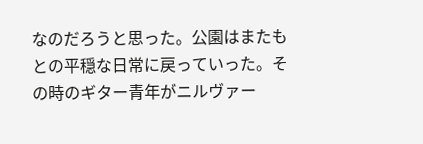なのだろうと思った。公園はまたもとの平穏な日常に戻っていった。その時のギター青年がニルヴァー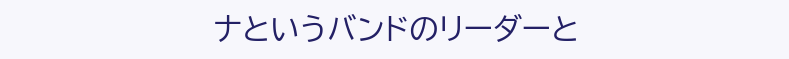ナというバンドのリーダーと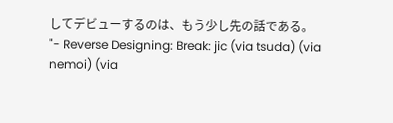してデビューするのは、もう少し先の話である。
"- Reverse Designing: Break: jic (via tsuda) (via nemoi) (via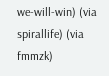we-will-win) (via spirallife) (via fmmzk)